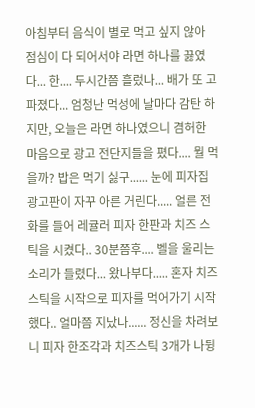아침부터 음식이 별로 먹고 싶지 않아 점심이 다 되어서야 라면 하나를 끓였다... 한.... 두시간쯤 흘렀나... 배가 또 고파졌다... 엄청난 먹성에 날마다 감탄 하지만, 오늘은 라면 하나였으니 겸허한 마음으로 광고 전단지들을 폈다.... 뭘 먹을까? 밥은 먹기 싫구...... 눈에 피자집 광고판이 자꾸 아른 거린다..... 얼른 전화를 들어 레귤러 피자 한판과 치즈 스틱을 시켰다.. 30분쯤후.... 벨을 울리는 소리가 들렸다... 왔나부다..... 혼자 치즈스틱을 시작으로 피자를 먹어가기 시작했다.. 얼마쯤 지났나...... 정신을 차려보니 피자 한조각과 치즈스틱 3개가 나뒹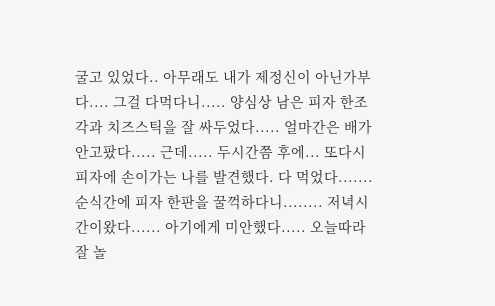굴고 있었다.. 아무래도 내가 제정신이 아닌가부다.... 그걸 다먹다니..... 양심상 남은 피자 한조각과 치즈스틱을 잘 싸두었다..... 얼마간은 배가 안고팠다..... 근데..... 두시간쯤 후에... 또다시 피자에 손이가는 나를 발견했다. 다 먹었다....... 순식간에 피자 한판을 꿀꺽하다니........ 저녁시간이왔다...... 아기에게 미안했다..... 오늘따라 잘 놀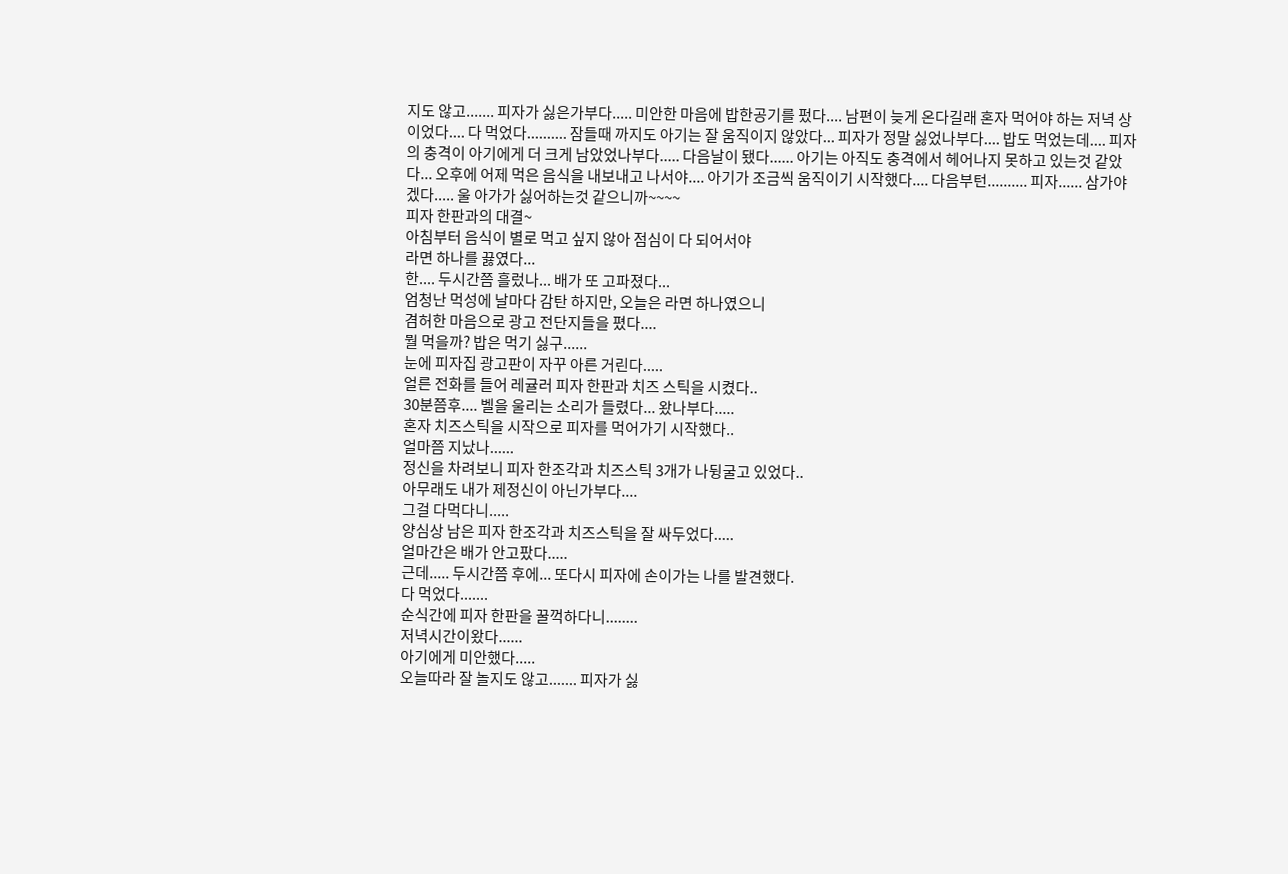지도 않고....... 피자가 싫은가부다..... 미안한 마음에 밥한공기를 펐다.... 남편이 늦게 온다길래 혼자 먹어야 하는 저녁 상이었다.... 다 먹었다.......... 잠들때 까지도 아기는 잘 움직이지 않았다... 피자가 정말 싫었나부다.... 밥도 먹었는데.... 피자의 충격이 아기에게 더 크게 남았었나부다..... 다음날이 됐다...... 아기는 아직도 충격에서 헤어나지 못하고 있는것 같았다... 오후에 어제 먹은 음식을 내보내고 나서야.... 아기가 조금씩 움직이기 시작했다.... 다음부턴.......... 피자...... 삼가야 겠다..... 울 아가가 싫어하는것 같으니까~~~~
피자 한판과의 대결~
아침부터 음식이 별로 먹고 싶지 않아 점심이 다 되어서야
라면 하나를 끓였다...
한.... 두시간쯤 흘렀나... 배가 또 고파졌다...
엄청난 먹성에 날마다 감탄 하지만, 오늘은 라면 하나였으니
겸허한 마음으로 광고 전단지들을 폈다....
뭘 먹을까? 밥은 먹기 싫구......
눈에 피자집 광고판이 자꾸 아른 거린다.....
얼른 전화를 들어 레귤러 피자 한판과 치즈 스틱을 시켰다..
30분쯤후.... 벨을 울리는 소리가 들렸다... 왔나부다.....
혼자 치즈스틱을 시작으로 피자를 먹어가기 시작했다..
얼마쯤 지났나......
정신을 차려보니 피자 한조각과 치즈스틱 3개가 나뒹굴고 있었다..
아무래도 내가 제정신이 아닌가부다....
그걸 다먹다니.....
양심상 남은 피자 한조각과 치즈스틱을 잘 싸두었다.....
얼마간은 배가 안고팠다.....
근데..... 두시간쯤 후에... 또다시 피자에 손이가는 나를 발견했다.
다 먹었다.......
순식간에 피자 한판을 꿀꺽하다니........
저녁시간이왔다......
아기에게 미안했다.....
오늘따라 잘 놀지도 않고....... 피자가 싫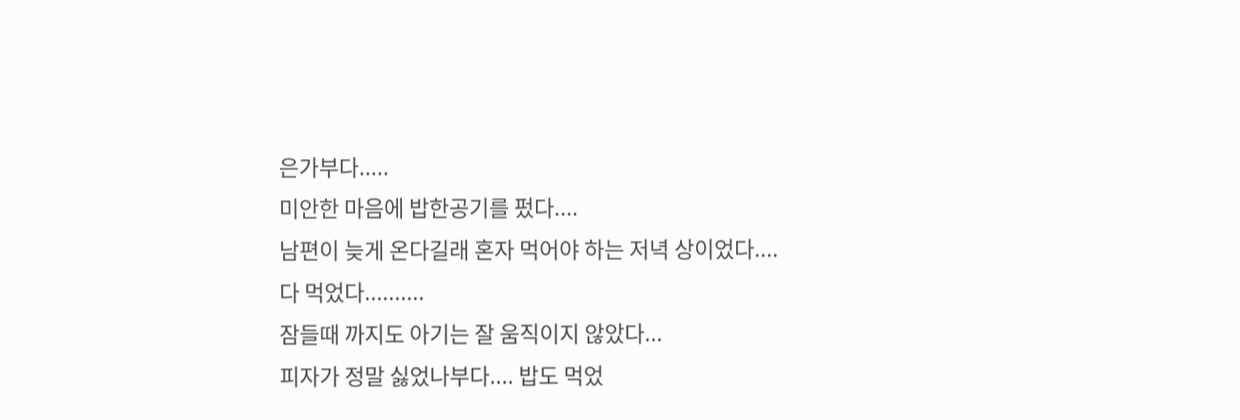은가부다.....
미안한 마음에 밥한공기를 펐다....
남편이 늦게 온다길래 혼자 먹어야 하는 저녁 상이었다....
다 먹었다..........
잠들때 까지도 아기는 잘 움직이지 않았다...
피자가 정말 싫었나부다.... 밥도 먹었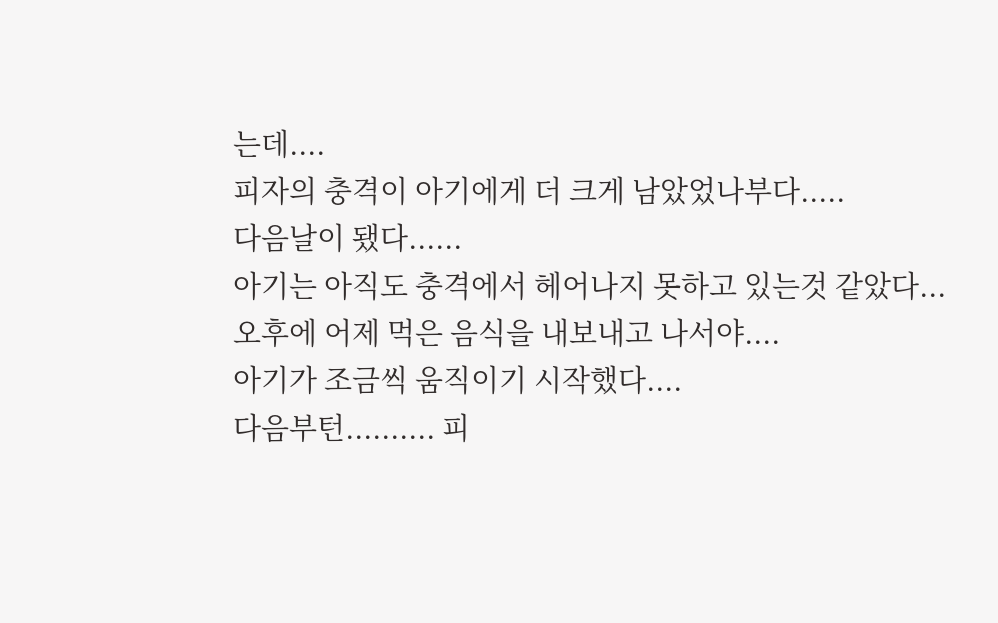는데....
피자의 충격이 아기에게 더 크게 남았었나부다.....
다음날이 됐다......
아기는 아직도 충격에서 헤어나지 못하고 있는것 같았다...
오후에 어제 먹은 음식을 내보내고 나서야....
아기가 조금씩 움직이기 시작했다....
다음부턴.......... 피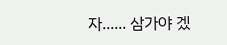자...... 삼가야 겠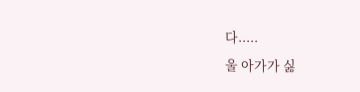다.....
울 아가가 싫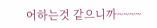어하는것 같으니까~~~~